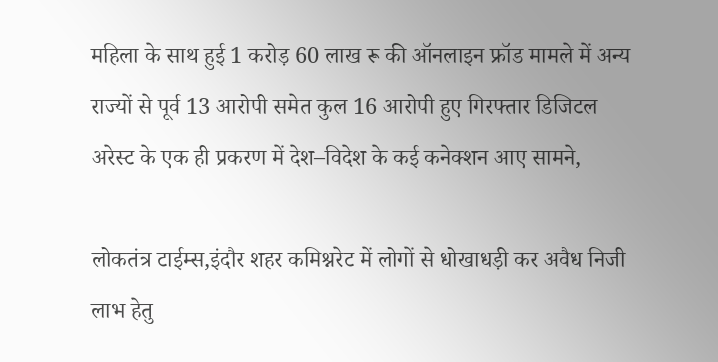महिला के साथ हुई 1 करोड़ 60 लाख रू की ऑनलाइन फ्रॉड मामले में अन्य राज्यों से पूर्व 13 आरोपी समेत कुल 16 आरोपी हुए गिरफ्तार डिजिटल अरेस्ट के एक ही प्रकरण में देश–विदेश के कई कनेक्शन आए सामने,

लोकतंत्र टाईम्स,इंदौर शहर कमिश्नरेट में लोगों से धोखाधड़ी कर अवैध निजी लाभ हेतु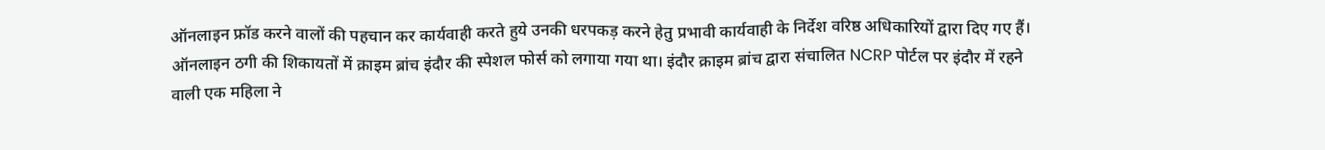ऑनलाइन फ्रॉड करने वालों की पहचान कर कार्यवाही करते हुये उनकी धरपकड़ करने हेतु प्रभावी कार्यवाही के निर्देश वरिष्ठ अधिकारियों द्वारा दिए गए हैं। ऑनलाइन ठगी की शिकायतों में क्राइम ब्रांच इंदौर की स्पेशल फोर्स को लगाया गया था। इंदौर क्राइम ब्रांच द्वारा संचालित NCRP पोर्टल पर इंदौर में रहने वाली एक महिला ने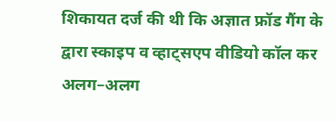शिकायत दर्ज की थी कि अज्ञात फ्रॉड गैंग के द्वारा स्काइप व व्हाट्सएप वीडियो कॉल कर अलग–अलग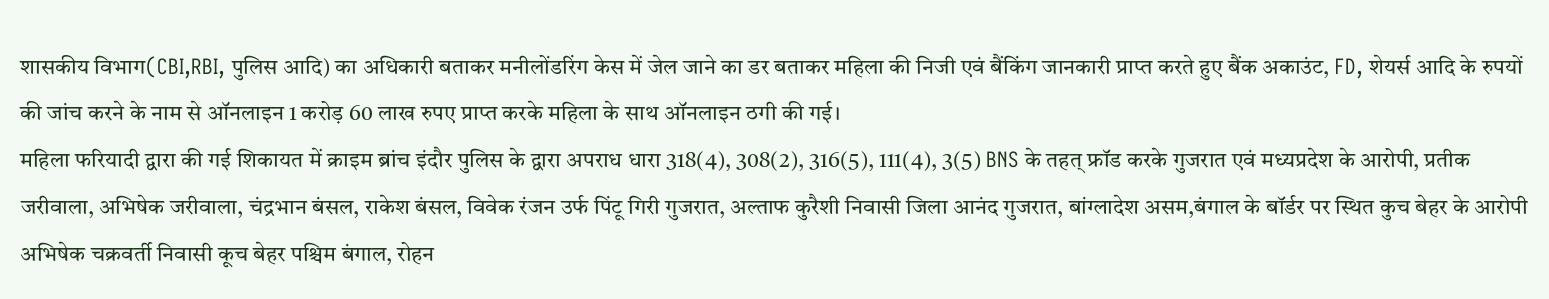शासकीय विभाग(CBI,RBI, पुलिस आदि) का अधिकारी बताकर मनीलोंडरिंग केस में जेल जाने का डर बताकर महिला की निजी एवं बैंकिंग जानकारी प्राप्त करते हुए बैंक अकाउंट, FD, शेयर्स आदि के रुपयों की जांच करने के नाम से ऑनलाइन 1 करोड़ 60 लाख रुपए प्राप्त करके महिला के साथ ऑनलाइन ठगी की गई।
महिला फरियादी द्वारा की गई शिकायत में क्राइम ब्रांच इंदौर पुलिस के द्वारा अपराध धारा 318(4), 308(2), 316(5), 111(4), 3(5) BNS के तहत् फ्रॉड करके गुजरात एवं मध्यप्रदेश के आरोपी, प्रतीक जरीवाला, अभिषेक जरीवाला, चंद्रभान बंसल, राकेश बंसल, विवेक रंजन उर्फ पिंटू गिरी गुजरात, अल्ताफ कुरैशी निवासी जिला आनंद गुजरात, बांग्लादेश असम,बंगाल के बॉर्डर पर स्थित कुच बेहर के आरोपी अभिषेक चक्रवर्ती निवासी कूच बेहर पश्चिम बंगाल, रोहन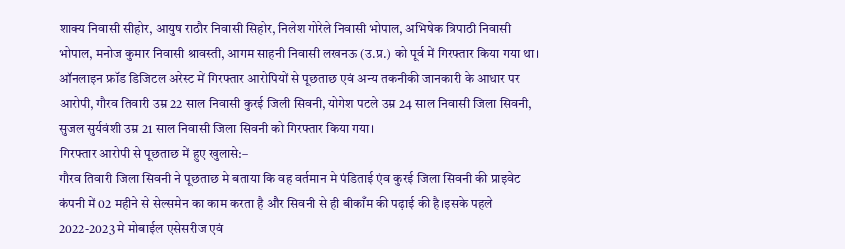शाक्य निवासी सीहोर, आयुष राठौर निवासी सिहोर, निलेश गोरेले निवासी भोपाल, अभिषेक त्रिपाठी निवासी भोपाल, मनोज कुमार निवासी श्रावस्ती, आगम साहनी निवासी लखनऊ (उ.प्र.) को पूर्व में गिरफ्तार किया गया था। ऑनलाइन फ्रॉड डिजिटल अरेस्ट में गिरफ्तार आरोपियों से पूछताछ एवं अन्य तकनीकी जानकारी के आधार पर आरोपी, गौरव तिवारी उम्र 22 साल निवासी कुरई जिली सिवनी, योगेश पटले उम्र 24 साल निवासी जिला सिवनी, सुजल सुर्यवंशी उम्र 21 साल निवासी जिला सिवनी को गिरफ्तार किया गया।
गिरफ्तार आरोपी से पूछताछ में हुए खुलासे:–
गौरव तिवारी जिला सिवनी ने पूछताछ मे बताया कि वह वर्तमान मे पंडिताई एंव कुरई जिला सिवनी की प्राइवेट कंपनी में 02 महीने से सेल्समेन का काम करता है और सिवनी से ही बीकाँम की पढ़ाई की है।इसके पहले 2022-2023 मे मोबाईल एसेसरीज एवं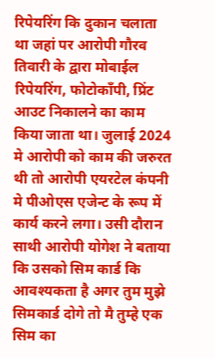रिपेयरिंग कि दुकान चलाता था जहां पर आरोपी गौरव तिवारी के द्वारा मोबाईल रिपेयरिंग, फोटोकाँपी, प्रिंट आउट निकालने का काम किया जाता था। जुलाई 2024 मे आरोपी को काम की जरुरत थी तो आरोपी एयरटेल कंपनी मे पीओएस एजेन्ट के रूप में कार्य करने लगा। उसी दौरान साथी आरोपी योगेश ने बताया कि उसको सिम कार्ड कि आवश्यकता है अगर तुम मुझे सिमकार्ड दोगे तो मै तुम्हे एक सिम का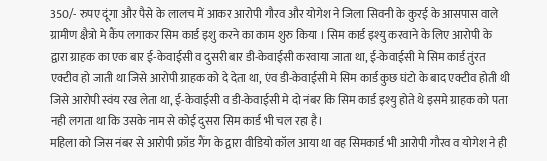350/- रुपए दूंगा और पैसे के लालच में आकर आरोपी गौरव और योगेश ने जिला सिवनी के कुरई के आसपास वाले ग्रामीण क्षैत्रो मे कैंप लगाकर सिम कार्ड इशु करने का काम शुरु किया । सिम कार्ड इश्यु करवाने के लिए आरोपी के द्वारा ग्राहक का एक बार ई-केवाईसी व दुसरी बार डी-केवाईसी करवाया जाता था, ई-केवाईसी मे सिम कार्ड तुंरत एक्टीव हो जाती था जिसे आरोपी ग्राहक को दे देता था, एंव डी-केवाईसी मे सिम कार्ड कुछ घंटो के बाद एक्टीव होती थी जिसे आरोपी स्वंय रख लेता था, ई-केवाईसी व डी-केवाईसी मे दो नंबर कि सिम कार्ड इश्यु होते थे इसमे ग्राहक को पता नही लगता था कि उसके नाम से कोई दुसरा सिम कार्ड भी चल रहा है।
महिला को जिस नंबर से आरोपी फ्रॉड गैंग के द्वारा वीडियो कॉल आया था वह सिमकार्ड भी आरोपी गौरव व योगेश ने ही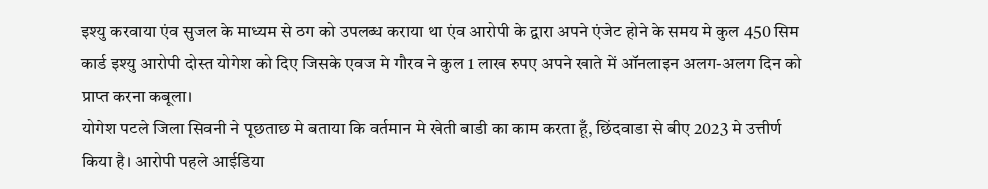इश्यु करवाया एंव सुजल के माध्यम से ठग को उपलब्ध कराया था एंव आरोपी के द्वारा अपने एंजेट होने के समय मे कुल 450 सिम कार्ड इश्यु आरोपी दोस्त योगेश को दिए जिसके एवज मे गौरव ने कुल 1 लाख रुपए अपने खाते में ऑनलाइन अलग-अलग दिन को प्राप्त करना कबूला।
योगेश पटले जिला सिवनी ने पूछताछ मे बताया कि वर्तमान मे खेती बाडी का काम करता हूँ, छिंदवाडा से बीए 2023 मे उत्तीर्ण किया है। आरोपी पहले आईडिया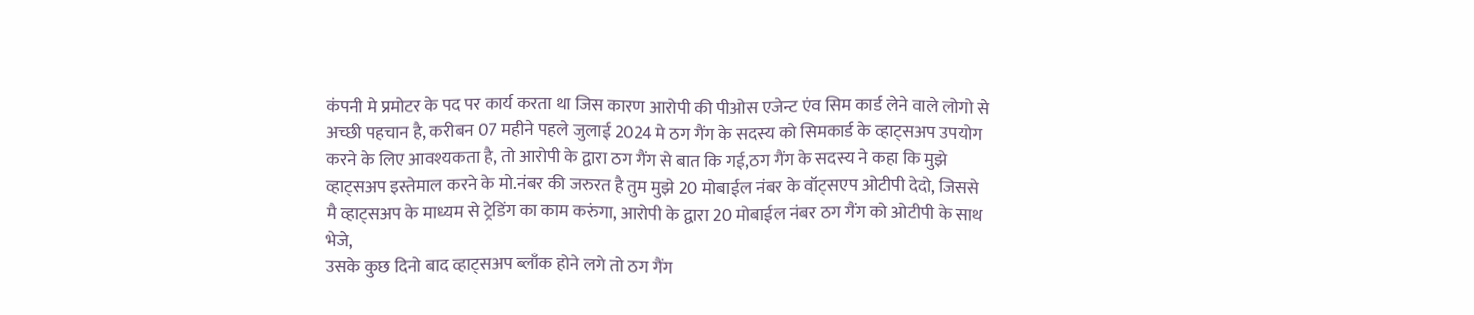कंपनी मे प्रमोटर के पद पर कार्य करता था जिस कारण आरोपी की पीओस एजेन्ट एंव सिम कार्ड लेने वाले लोगो से अच्छी पहचान है, करीबन 07 महीने पहले जुलाई 2024 मे ठग गैंग के सदस्य को सिमकार्ड के व्हाट्सअप उपयोग करने के लिए आवश्यकता है, तो आरोपी के द्वारा ठग गैंग से बात कि गई,ठग गैंग के सदस्य ने कहा कि मुझे व्हाट्सअप इस्तेमाल करने के मो.नंबर की जरुरत है तुम मुझे 20 मोबाईल नंबर के वॉट्सएप ओटीपी देदो, जिससे मै व्हाट्सअप के माध्यम से ट्रेडिंग का काम करुंगा, आरोपी के द्वारा 20 मोबाईल नंबर ठग गैंग को ओटीपी के साथ भेजे,
उसके कुछ दिनो बाद व्हाट्सअप ब्लाँक होने लगे तो ठग गैंग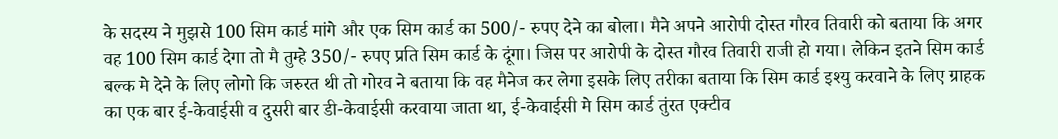के सदस्य ने मुझसे 100 सिम कार्ड मांगे और एक सिम कार्ड का 500/- रुपए देने का बोला। मैने अपने आरोपी दोस्त गौरव तिवारी को बताया कि अगर वह 100 सिम कार्ड देगा तो मै तुम्हे 350/- रुपए प्रति सिम कार्ड के दूंगा। जिस पर आरोपी के दोस्त गौरव तिवारी राजी हो गया। लेकिन इतने सिम कार्ड बल्क मे देने के लिए लोगो कि जरुरत थी तो गोरव ने बताया कि वह मैनेज कर लेगा इसके लिए तरीका बताया कि सिम कार्ड इश्यु करवाने के लिए ग्राहक का एक बार ई-केवाईसी व दुसरी बार डी-केवाईसी करवाया जाता था, ई-केवाईसी मे सिम कार्ड तुंरत एक्टीव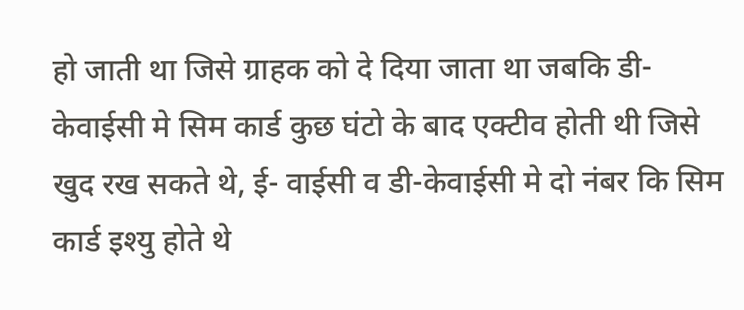हो जाती था जिसे ग्राहक को दे दिया जाता था जबकि डी-केवाईसी मे सिम कार्ड कुछ घंटो के बाद एक्टीव होती थी जिसे खुद रख सकते थे, ई- वाईसी व डी-केवाईसी मे दो नंबर कि सिम कार्ड इश्यु होते थे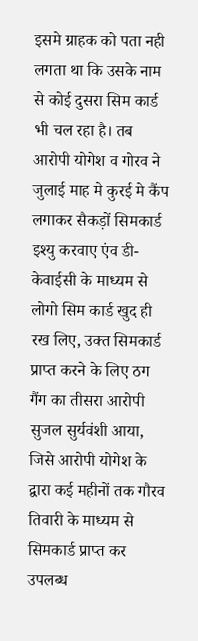इसमे ग्राहक को पता नही लगता था कि उसके नाम से कोई दुसरा सिम कार्ड भी चल रहा है। तब आरोपी योगेश व गोरव ने जुलाई माह मे कुरई मे कैंप लगाकर सैकड़ों सिमकार्ड इश्यु करवाए एंव डी-केवाईसी के माध्यम से लोगो सिम कार्ड खुद ही रख लिए, उक्त सिमकार्ड प्राप्त करने के लिए ठग गैंग का तीसरा आरोपी सुजल सुर्यवंशी आया, जिसे आरोपी योगेश के द्वारा कई महीनों तक गौरव तिवारी के माध्यम से सिमकार्ड प्राप्त कर उपलब्ध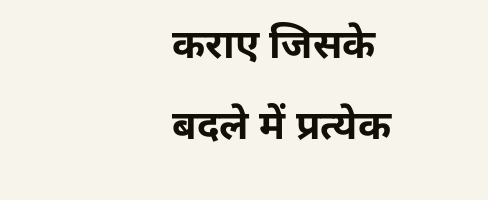कराए जिसके बदले में प्रत्येक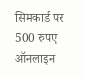सिमकार्ड पर 500 रुपए ऑनलाइन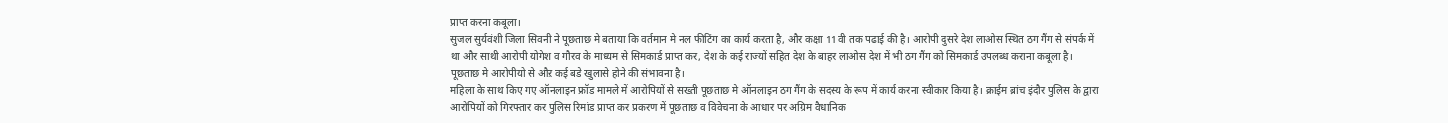प्राप्त करना कबूला।
सुजल सुर्यवंशी जिला सिवनी ने पूछताछ मे बताया कि वर्तमान मे नल फीटिंग का कार्य करता है, और कक्षा 11वी तक पढाई की है। आरोपी दुसरे देश लाओस स्थित ठग गैंग से संपर्क में था और साथी आरोपी योगेश व गौरव के माध्यम से सिमकार्ड प्राप्त कर, देश के कई राज्यों सहित देश के बाहर लाओस देश में भी ठग गैंग को सिमकार्ड उपलब्ध कराना कबूला है। पूछताछ मे आरोपीयो से औऱ कई बडे खुलासे होने की संभावना है।
महिला के साथ किए गए ऑनलाइन फ्रॉड मामले में आरोपियों से सख्ती पूछताछ मे ऑनलाइन ठग गैंग के सदस्य के रूप में कार्य करना स्वीकार किया है। क्राईम ब्रांच इंदौर पुलिस के द्वारा आरोपियों को गिरफ्तार कर पुलिस रिमांड प्राप्त कर प्रकरण में पूछताछ व विवेचना के आधार पर अग्रिम वैधानिक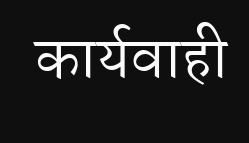कार्यवाही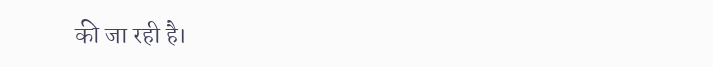की जा रही है।